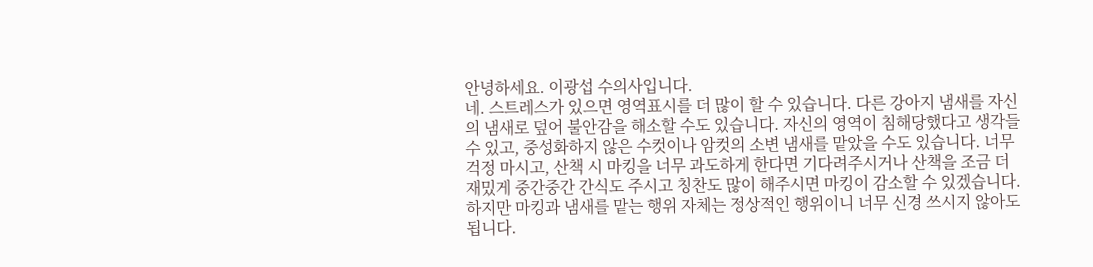안녕하세요. 이광섭 수의사입니다.
네. 스트레스가 있으면 영역표시를 더 많이 할 수 있습니다. 다른 강아지 냄새를 자신의 냄새로 덮어 불안감을 해소할 수도 있습니다. 자신의 영역이 침해당했다고 생각들 수 있고, 중성화하지 않은 수컷이나 암컷의 소변 냄새를 맡았을 수도 있습니다. 너무 걱정 마시고, 산책 시 마킹을 너무 과도하게 한다면 기다려주시거나 산책을 조금 더 재밌게 중간중간 간식도 주시고 칭찬도 많이 해주시면 마킹이 감소할 수 있겠습니다. 하지만 마킹과 냄새를 맡는 행위 자체는 정상적인 행위이니 너무 신경 쓰시지 않아도 됩니다.